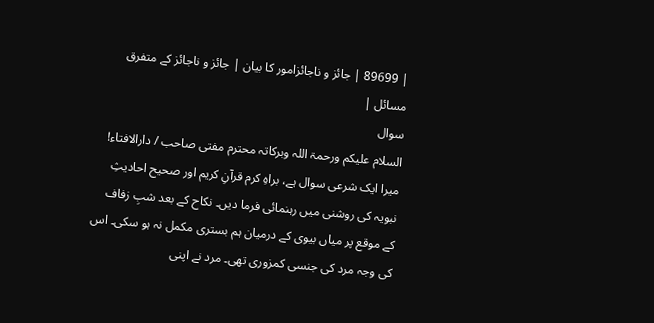| 89699 | جائز و ناجائزامور کا بیان | جائز و ناجائز کے متفرق مسائل |
سوال
السلام علیکم ورحمۃ اللہ وبرکاتہ محترم مفتی صاحب / دارالافتاء! میرا ایک شرعی سوال ہے، براہِ کرم قرآنِ کریم اور صحیح احادیثِ نبویہ کی روشنی میں رہنمائی فرما دیں۔ نکاح کے بعد شبِ زفاف کے موقع پر میاں بیوی کے درمیان ہم بستری مکمل نہ ہو سکی۔ اس کی وجہ مرد کی جنسی کمزوری تھی۔ مرد نے اپنی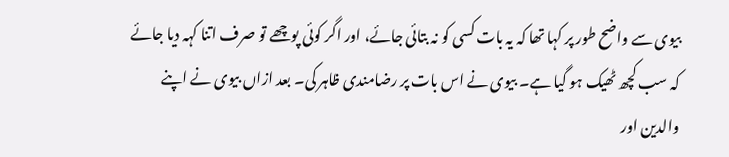بیوی سے واضح طور پر کہا تھا کہ یہ بات کسی کو نہ بتائی جائے، اور اگر کوئی پوچھے تو صرف اتنا کہہ دیا جائے کہ سب کچھ ٹھیک ہو گیا ہے۔ بیوی نے اس بات پر رضامندی ظاہر کی۔ بعد ازاں بیوی نے اپنے والدین اور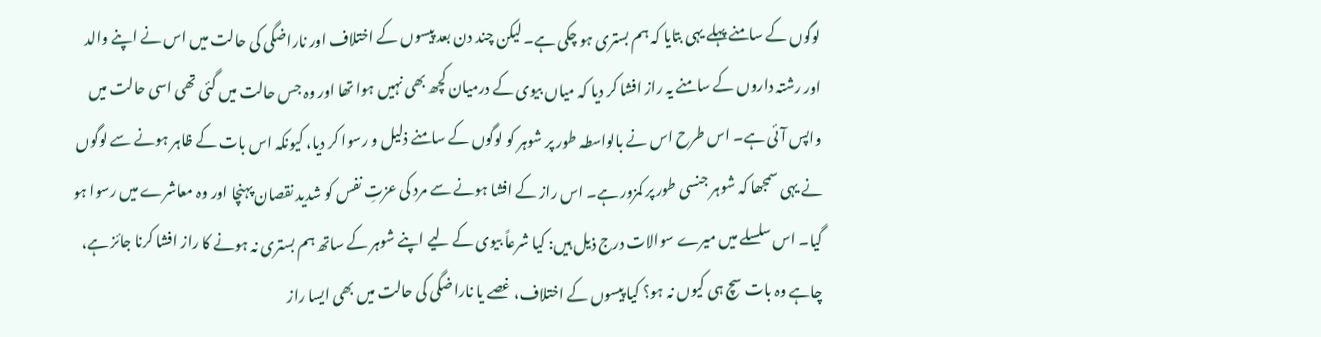لوگوں کے سامنے پہلے یہی بتایا کہ ہم بستری ہو چکی ہے۔ لیکن چند دن بعد پیسوں کے اختلاف اور ناراضگی کی حالت میں اس نے اپنے والد اور رشتہ داروں کے سامنے یہ راز افشا کر دیا کہ میاں بیوی کے درمیان کچھ بھی نہیں ہوا تھا اور وہ جس حالت میں گئی تھی اسی حالت میں واپس آئی ہے۔ اس طرح اس نے بالواسطہ طور پر شوہر کو لوگوں کے سامنے ذلیل و رسوا کر دیا، کیونکہ اس بات کے ظاہر ہونے سے لوگوں نے یہی سمجھا کہ شوہر جنسی طور پر کمزور ہے۔ اس راز کے افشا ہونے سے مرد کی عزتِ نفس کو شدید نقصان پہنچا اور وہ معاشرے میں رسوا ہو گیا۔ اس سلسلے میں میرے سوالات درج ذیل ہیں: کیا شرعاً بیوی کے لیے اپنے شوہر کے ساتھ ہم بستری نہ ہونے کا راز افشا کرنا جائز ہے، چاہے وہ بات سچ ہی کیوں نہ ہو؟ کیا پیسوں کے اختلاف، غصے یا ناراضگی کی حالت میں بھی ایسا راز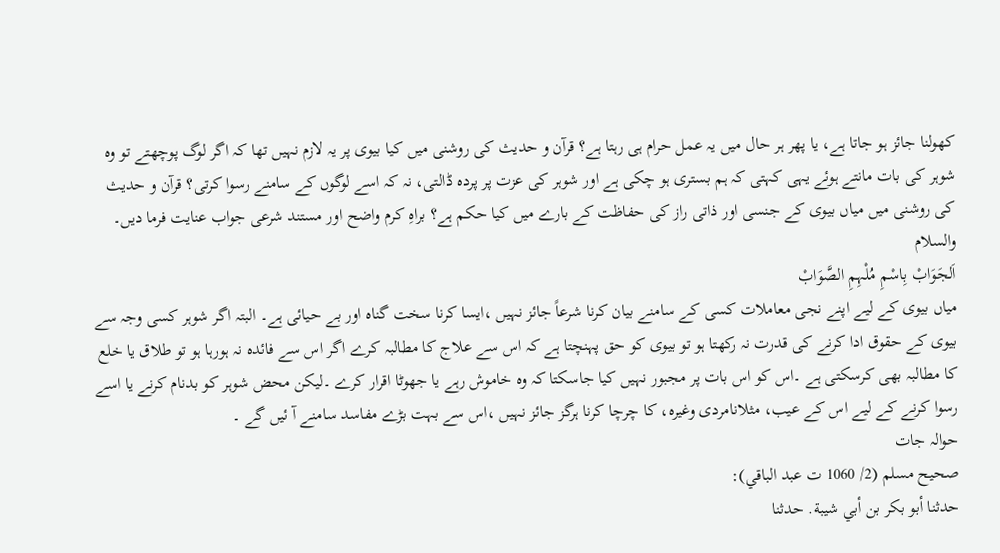کھولنا جائز ہو جاتا ہے، یا پھر ہر حال میں یہ عمل حرام ہی رہتا ہے؟ قرآن و حدیث کی روشنی میں کیا بیوی پر یہ لازم نہیں تھا کہ اگر لوگ پوچھتے تو وہ شوہر کی بات مانتے ہوئے یہی کہتی کہ ہم بستری ہو چکی ہے اور شوہر کی عزت پر پردہ ڈالتی، نہ کہ اسے لوگوں کے سامنے رسوا کرتی؟ قرآن و حدیث کی روشنی میں میاں بیوی کے جنسی اور ذاتی راز کی حفاظت کے بارے میں کیا حکم ہے؟ براہِ کرم واضح اور مستند شرعی جواب عنایت فرما دیں۔ والسلام
اَلجَوَابْ بِاسْمِ مُلْہِمِ الصَّوَابْ
میاں بیوی کے لیے اپنے نجی معاملات کسی کے سامنے بیان کرنا شرعاً جائز نہیں ،ایسا کرنا سخت گناہ اور بے حیائی ہے۔ البتہ اگر شوہر کسی وجہ سے بیوی کے حقوق ادا کرنے کی قدرت نہ رکھتا ہو تو بیوی کو حق پہنچتا ہے کہ اس سے علاج کا مطالبہ کرے اگر اس سے فائدہ نہ ہورہا ہو تو طلاق یا خلع کا مطالبہ بھی کرسکتی ہے ۔اس کو اس بات پر مجبور نہیں کیا جاسکتا کہ وہ خاموش رہے یا جھوٹا اقرار کرے ۔لیکن محض شوہر کو بدنام کرنے یا اسے رسوا کرنے کے لیے اس کے عیب، مثلانامردی وغیرہ، کا چرچا کرنا ہرگز جائز نہیں ،اس سے بہت بڑے مفاسد سامنے آ ئیں گے ۔
حوالہ جات
صحيح مسلم (2/ 1060 ت عبد الباقي):
حدثنا أبو بكر بن أبي شيبة. حدثنا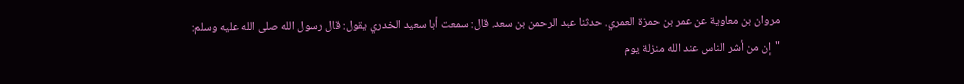مروان بن معاوية عن عمر بن حمزة العمري. حدثنا عبد الرحمن بن سعد. قال: سمعت أبا سعيد الخدري يقول: قال رسول الله صلى الله عليه وسلم:
"إن من أشر الناس عند الله منزلة يوم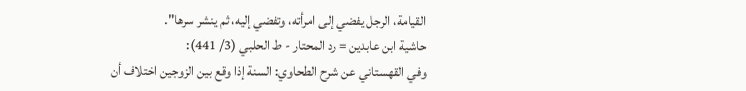القيامة، الرجل يفضي إلى امرأته، وتفضي إليه، ثم ينشر سرها".
حاشية ابن عابدين = رد المحتار - ط الحلبي (3/ 441):
وفي القهستاني عن شرح الطحاوي: السنة إذا وقع بين الزوجين اختلاف أن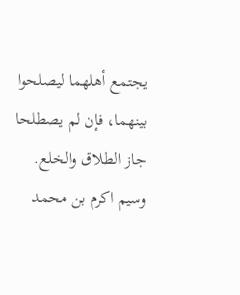يجتمع أهلهما ليصلحوا بينهما، فإن لم يصطلحا جاز الطلاق والخلع.
وسیم اکرم بن محمد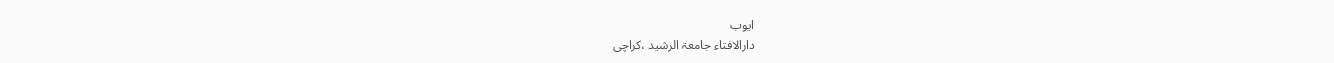ایوب
دارالافتاء جامعۃ الرشید ،کراچی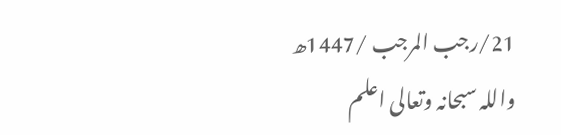21/رجب المرجب /1447ھ
واللہ سبحانہ وتعالی اعلم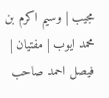مجیب | وسیم اکرم بن محمد ایوب | مفتیان | فیصل احمد صاحب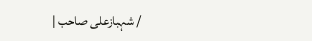/ شہبازعلی صاحب |